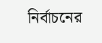নির্বাচনের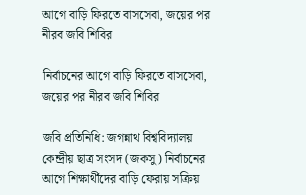আগে বাড়ি ফিরতে বাসসেবা, জয়ের পর নীরব জবি শিবির

নির্বাচনের আগে বাড়ি ফিরতে বাসসেবা, জয়ের পর নীরব জবি শিবির

জবি প্রতিনিধি: জগন্নাথ বিশ্ববিদ্যালয় কেন্দ্রীয় ছাত্র সংসদ (জকসু) নির্বাচনের আগে শিক্ষার্থীদের বাড়ি ফেরায় সক্রিয়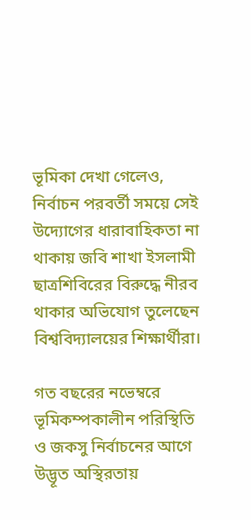ভূমিকা দেখা গেলেও, নির্বাচন পরবর্তী সময়ে সেই উদ্যোগের ধারাবাহিকতা না থাকায় জবি শাখা ইসলামী ছাত্রশিবিরের বিরুদ্ধে নীরব থাকার অভিযোগ তুলেছেন বিশ্ববিদ্যালয়ের শিক্ষার্থীরা।

গত বছরের নভেম্বরে ভূমিকম্পকালীন পরিস্থিতি ও জকসু নির্বাচনের আগে উদ্ভূত অস্থিরতায়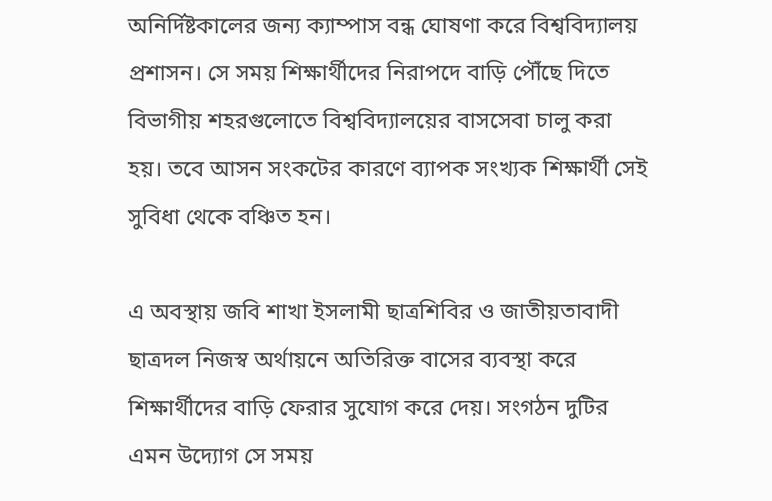অনির্দিষ্টকালের জন্য ক্যাম্পাস বন্ধ ঘোষণা করে বিশ্ববিদ্যালয় প্রশাসন। সে সময় শিক্ষার্থীদের নিরাপদে বাড়ি পৌঁছে দিতে বিভাগীয় শহরগুলোতে বিশ্ববিদ্যালয়ের বাসসেবা চালু করা হয়। তবে আসন সংকটের কারণে ব্যাপক সংখ্যক শিক্ষার্থী সেই সুবিধা থেকে বঞ্চিত হন।

এ অবস্থায় জবি শাখা ইসলামী ছাত্রশিবির ও জাতীয়তাবাদী ছাত্রদল নিজস্ব অর্থায়নে অতিরিক্ত বাসের ব্যবস্থা করে শিক্ষার্থীদের বাড়ি ফেরার সুযোগ করে দেয়। সংগঠন দুটির এমন উদ্যোগ সে সময়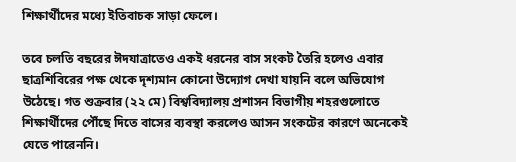শিক্ষার্থীদের মধ্যে ইতিবাচক সাড়া ফেলে।

তবে চলতি বছরের ঈদযাত্রাতেও একই ধরনের বাস সংকট তৈরি হলেও এবার ছাত্রশিবিরের পক্ষ থেকে দৃশ্যমান কোনো উদ্যোগ দেখা যায়নি বলে অভিযোগ উঠেছে। গত শুক্রবার (২২ মে) বিশ্ববিদ্যালয় প্রশাসন বিভাগীয় শহরগুলোতে শিক্ষার্থীদের পৌঁছে দিতে বাসের ব্যবস্থা করলেও আসন সংকটের কারণে অনেকেই যেতে পারেননি।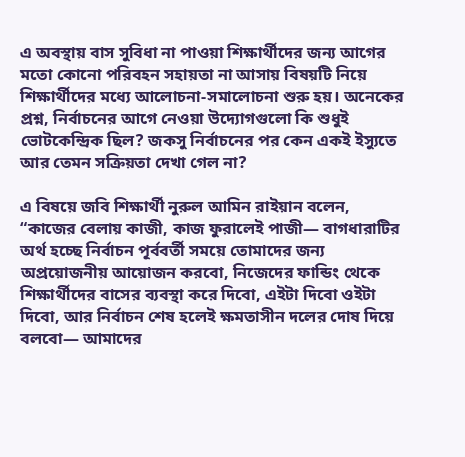এ অবস্থায় বাস সুবিধা না পাওয়া শিক্ষার্থীদের জন্য আগের মতো কোনো পরিবহন সহায়তা না আসায় বিষয়টি নিয়ে শিক্ষার্থীদের মধ্যে আলোচনা-সমালোচনা শুরু হয়। অনেকের প্রশ্ন, নির্বাচনের আগে নেওয়া উদ্যোগগুলো কি শুধুই ভোটকেন্দ্রিক ছিল? জকসু নির্বাচনের পর কেন একই ইস্যুতে আর তেমন সক্রিয়তা দেখা গেল না?

এ বিষয়ে জবি শিক্ষার্থী নুরুল আমিন রাইয়ান বলেন, “কাজের বেলায় কাজী, কাজ ফুরালেই পাজী— বাগধারাটির অর্থ হচ্ছে নির্বাচন পূর্ববর্তী সময়ে তোমাদের জন্য অপ্রয়োজনীয় আয়োজন করবো, নিজেদের ফান্ডিং থেকে শিক্ষার্থীদের বাসের ব্যবস্থা করে দিবো, এইটা দিবো ওইটা দিবো, আর নির্বাচন শেষ হলেই ক্ষমতাসীন দলের দোষ দিয়ে বলবো— আমাদের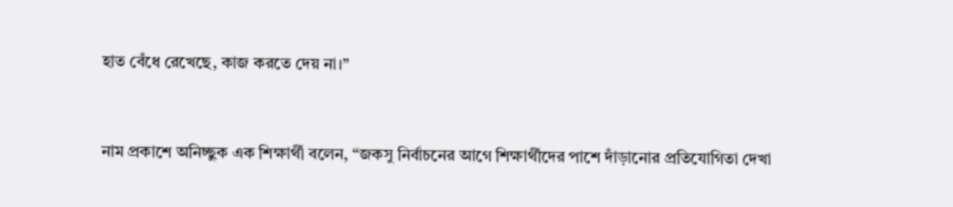হাত বেঁধে রেখেছে, কাজ করতে দেয় না।”


নাম প্রকাশে অনিচ্ছুক এক শিক্ষার্থী বলেন, “জকসু নির্বাচনের আগে শিক্ষার্থীদের পাশে দাঁড়ানোর প্রতিযোগিতা দেখা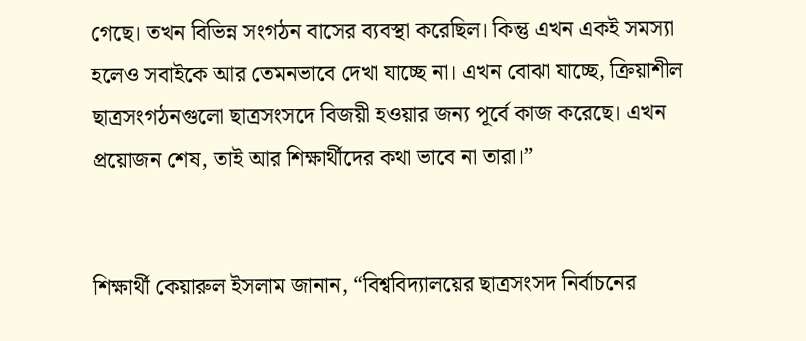গেছে। তখন বিভিন্ন সংগঠন বাসের ব্যবস্থা করেছিল। কিন্তু এখন একই সমস্যা হলেও সবাইকে আর তেমনভাবে দেখা যাচ্ছে না। এখন বোঝা যাচ্ছে, ক্রিয়াশীল ছাত্রসংগঠনগুলো ছাত্রসংসদে বিজয়ী হওয়ার জন্য পূর্বে কাজ করেছে। এখন প্রয়োজন শেষ, তাই আর শিক্ষার্থীদের কথা ভাবে না তারা।”


শিক্ষার্থী কেয়ারুল ইসলাম জানান, “বিশ্ববিদ্যালয়ের ছাত্রসংসদ নির্বাচনের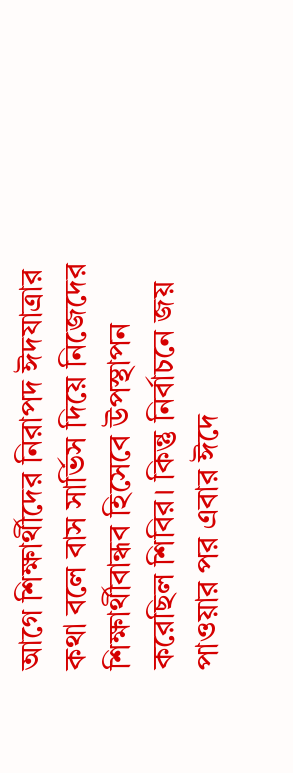আগে শিক্ষার্থীদের নিরাপদ ঈদযাত্রার কথা বলে বাস সার্ভিস দিয়ে নিজেদের শিক্ষার্থীবান্ধব হিসেবে উপস্থাপন করেছিল শিবির। কিন্তু নির্বাচনে জয় পাওয়ার পর এবার ঈদে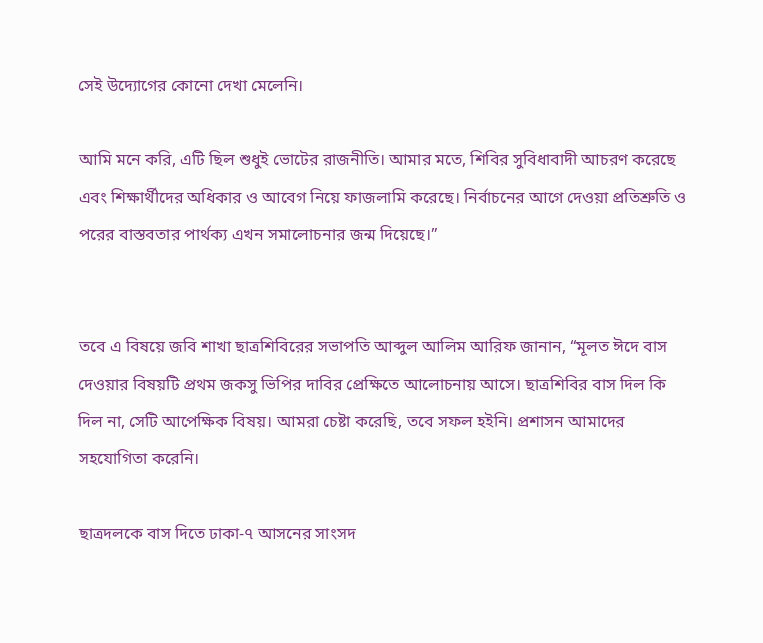সেই উদ্যোগের কোনো দেখা মেলেনি।

আমি মনে করি, এটি ছিল শুধুই ভোটের রাজনীতি। আমার মতে, শিবির সুবিধাবাদী আচরণ করেছে এবং শিক্ষার্থীদের অধিকার ও আবেগ নিয়ে ফাজলামি করেছে। নির্বাচনের আগে দেওয়া প্রতিশ্রুতি ও পরের বাস্তবতার পার্থক্য এখন সমালোচনার জন্ম দিয়েছে।”


তবে এ বিষয়ে জবি শাখা ছাত্রশিবিরের সভাপতি আব্দুল আলিম আরিফ জানান, “মূলত ঈদে বাস দেওয়ার বিষয়টি প্রথম জকসু ভিপির দাবির প্রেক্ষিতে আলোচনায় আসে। ছাত্রশিবির বাস দিল কি দিল না, সেটি আপেক্ষিক বিষয়। আমরা চেষ্টা করেছি, তবে সফল হইনি। প্রশাসন আমাদের সহযোগিতা করেনি।

ছাত্রদলকে বাস দিতে ঢাকা-৭ আসনের সাংসদ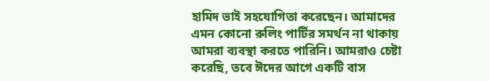হামিদ ভাই সহযোগিতা করেছেন। আমাদের এমন কোনো রুলিং পার্টির সমর্থন না থাকায় আমরা ব্যবস্থা করতে পারিনি। আমরাও চেষ্টা করেছি, তবে ঈদের আগে একটি বাস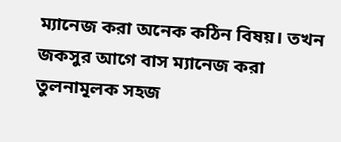ম্যানেজ করা অনেক কঠিন বিষয়। তখন জকসুর আগে বাস ম্যানেজ করা তুলনামূলক সহজ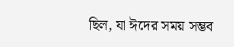ছিল, যা ঈদের সময় সম্ভব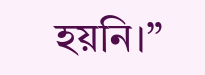হয়নি।”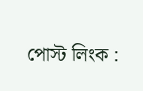পোস্ট লিংক :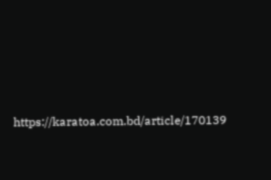https://karatoa.com.bd/article/170139